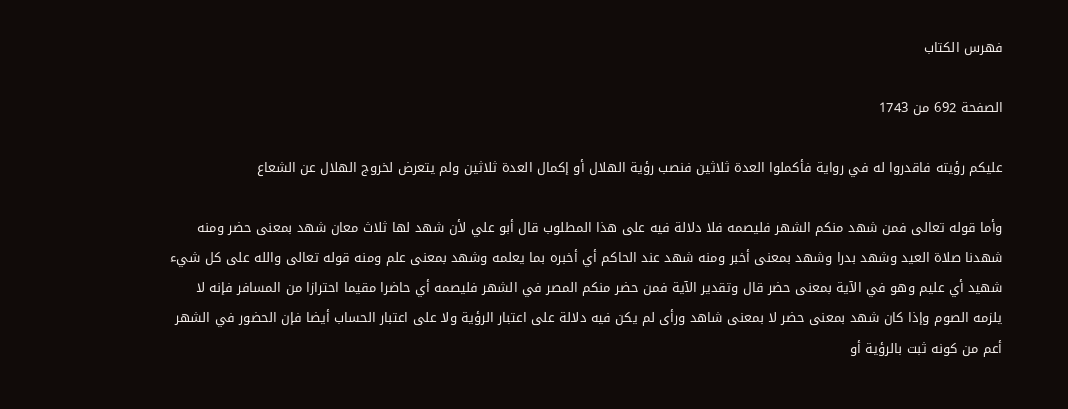فهرس الكتاب

الصفحة 692 من 1743

عليكم رؤيته فاقدروا له في رواية فأكملوا العدة ثلاثين فنصب رؤية الهلال أو إكمال العدة ثلاثين ولم يتعرض لخروج الهلال عن الشعاع

وأما قوله تعالى فمن شهد منكم الشهر فليصمه فلا دلالة فيه على هذا المطلوب قال أبو علي لأن شهد لها ثلاث معان شهد بمعنى حضر ومنه شهدنا صلاة العيد وشهد بدرا وشهد بمعنى أخبر ومنه شهد عند الحاكم أي أخبره بما يعلمه وشهد بمعنى علم ومنه قوله تعالى والله على كل شيء شهيد أي عليم وهو في الآية بمعنى حضر قال وتقدير الآية فمن حضر منكم المصر في الشهر فليصمه أي حاضرا مقيما احترازا من المسافر فإنه لا يلزمه الصوم وإذا كان شهد بمعنى حضر لا بمعنى شاهد ورأى لم يكن فيه دلالة على اعتبار الرؤية ولا على اعتبار الحساب أيضا فإن الحضور في الشهر أعم من كونه ثبت بالرؤية أو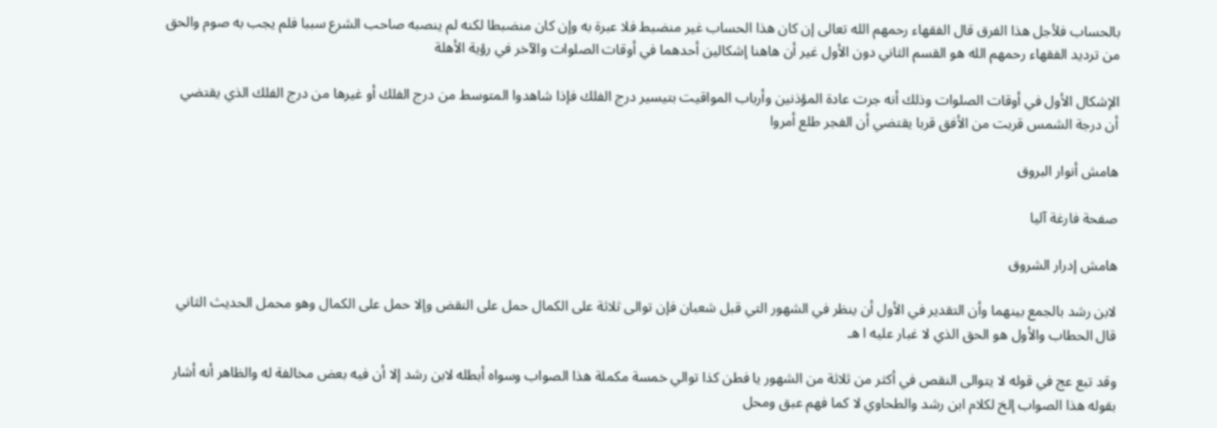بالحساب فلأجل هذا الفرق قال الفقهاء رحمهم الله تعالى إن كان هذا الحساب غير منضبط فلا عبرة به وإن كان منضبطا لكنه لم ينصبه صاحب الشرع سببا فلم يجب به صوم والحق من ترديد الفقهاء رحمهم الله هو القسم الثاني دون الأول غير أن هاهنا إشكالين أحدهما في أوقات الصلوات والآخر في رؤية الأهلة

الإشكال الأول في أوقات الصلوات وذلك أنه جرت عادة المؤذنين وأرباب المواقيت بتيسير درج الفلك فإذا شاهدوا المتوسط من درج الفلك أو غيرها من درج الفلك الذي يقتضي أن درجة الشمس قربت من الأفق قربا يقتضي أن الفجر طلع أمروا

هامش أنوار البروق

صفحة فارغة آليا

هامش إدرار الشروق

لابن رشد بالجمع بينهما وأن التقدير في الأول أن ينظر في الشهور التي قبل شعبان فإن توالى ثلاثة على الكمال حمل على النقض وإلا حمل على الكمال وهو محمل الحديث الثاني قال الحطاب والأول هو الحق الذي لا غبار عليه ا هـ

وقد تبع عج في قوله لا يتوالى النقص في أكثر من ثلاثة من الشهور يا فطن كذا توالي خمسة مكملة هذا الصواب وسواه أبطله لابن رشد إلا أن فيه بعض مخالفة له والظاهر أنه أشار بقوله هذا الصواب إلخ لكلام ابن رشد والطحاوي لا كما فهم عبق ومحل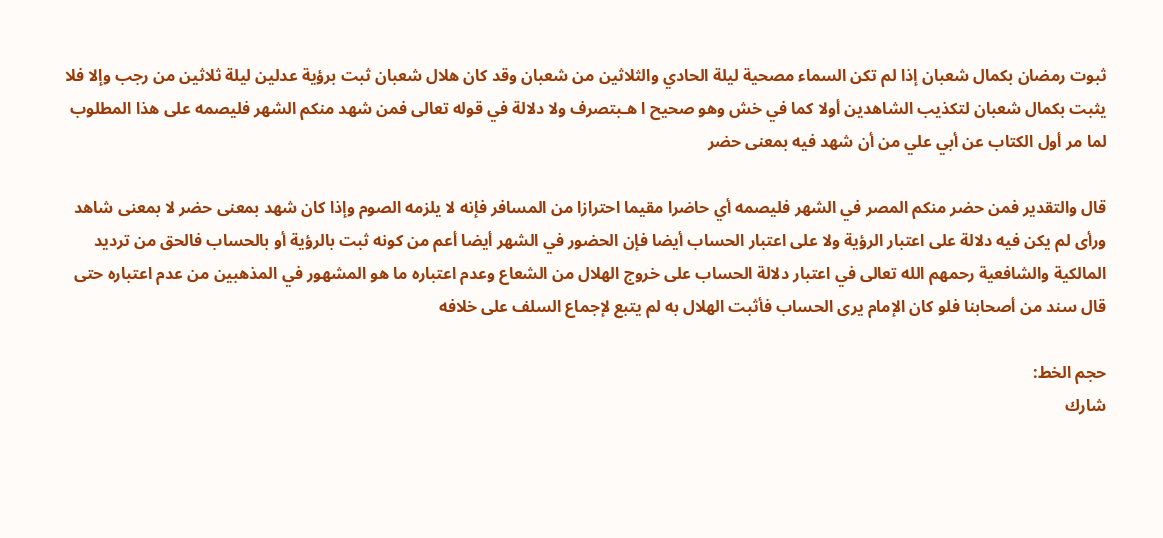ثبوت رمضان بكمال شعبان إذا لم تكن السماء مصحية ليلة الحادي والثلاثين من شعبان وقد كان هلال شعبان ثبت برؤية عدلين ليلة ثلاثين من رجب وإلا فلا يثبت بكمال شعبان لتكذيب الشاهدين أولا كما في خش وهو صحيح ا هـبتصرف ولا دلالة في قوله تعالى فمن شهد منكم الشهر فليصمه على هذا المطلوب لما مر أول الكتاب عن أبي علي من أن شهد فيه بمعنى حضر

قال والتقدير فمن حضر منكم المصر في الشهر فليصمه أي حاضرا مقيما احترازا من المسافر فإنه لا يلزمه الصوم وإذا كان شهد بمعنى حضر لا بمعنى شاهد ورأى لم يكن فيه دلالة على اعتبار الرؤية ولا على اعتبار الحساب أيضا فإن الحضور في الشهر أيضا أعم من كونه ثبت بالرؤية أو بالحساب فالحق من ترديد المالكية والشافعية رحمهم الله تعالى في اعتبار دلالة الحساب على خروج الهلال من الشعاع وعدم اعتباره ما هو المشهور في المذهبين من عدم اعتباره حتى قال سند من أصحابنا فلو كان الإمام يرى الحساب فأثبت الهلال به لم يتبع لإجماع السلف على خلافه

حجم الخط:
شارك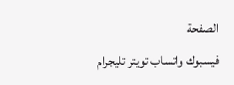الصفحة
فيسبوك واتساب تويتر تليجرام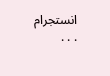انستجرام
. . .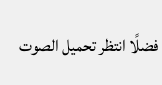فضلًا انتظر تحميل الصوت